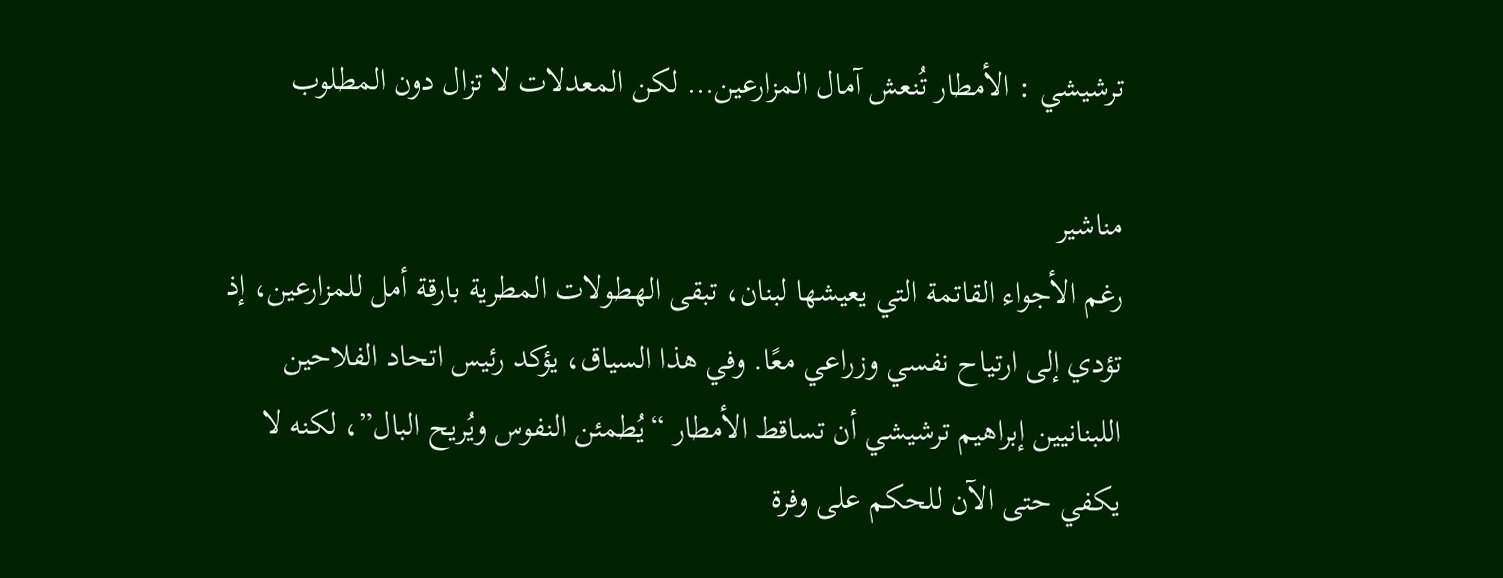ترشيشي : الأمطار تُنعش آمال المزارعين… لكن المعدلات لا تزال دون المطلوب

مناشير
رغم الأجواء القاتمة التي يعيشها لبنان، تبقى الهطولات المطرية بارقة أمل للمزارعين، إذ تؤدي إلى ارتياح نفسي وزراعي معًا. وفي هذا السياق، يؤكد رئيس اتحاد الفلاحين اللبنانيين إبراهيم ترشيشي أن تساقط الأمطار “يُطمئن النفوس ويُريح البال”، لكنه لا يكفي حتى الآن للحكم على وفرة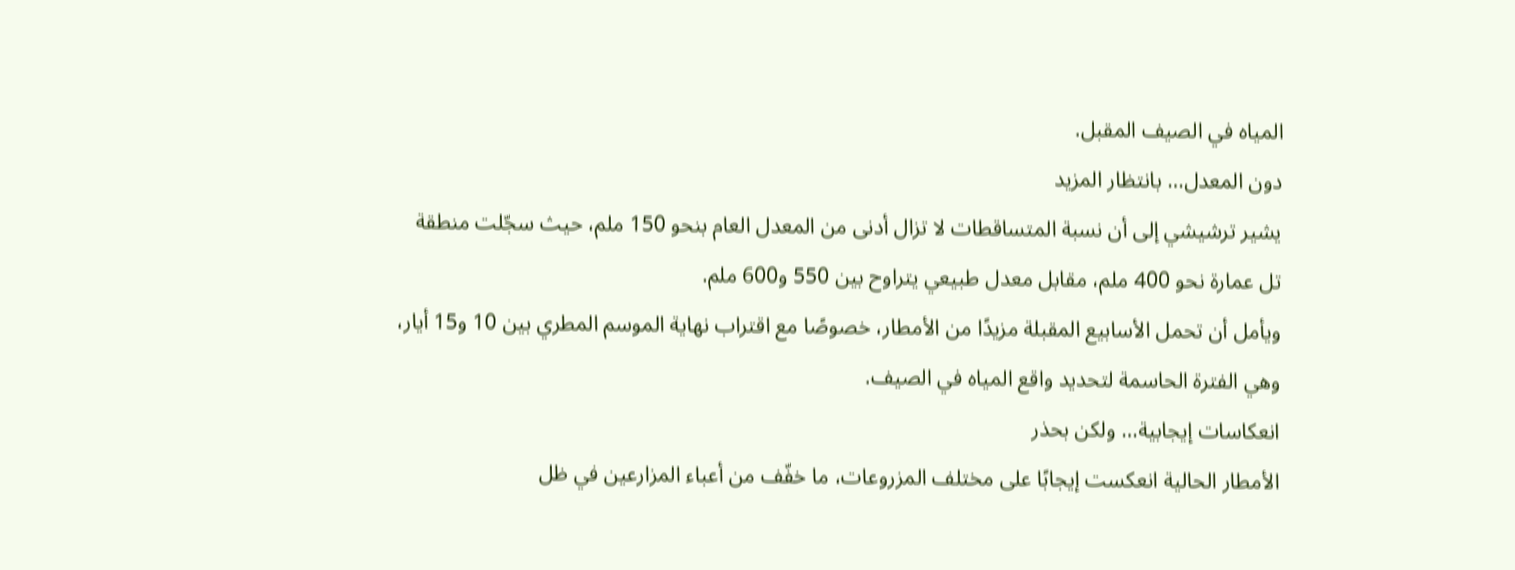المياه في الصيف المقبل.
دون المعدل… بانتظار المزيد
يشير ترشيشي إلى أن نسبة المتساقطات لا تزال أدنى من المعدل العام بنحو 150 ملم، حيث سجّلت منطقة تل عمارة نحو 400 ملم، مقابل معدل طبيعي يتراوح بين 550 و600 ملم.
ويأمل أن تحمل الأسابيع المقبلة مزيدًا من الأمطار، خصوصًا مع اقتراب نهاية الموسم المطري بين 10 و15 أيار، وهي الفترة الحاسمة لتحديد واقع المياه في الصيف.
انعكاسات إيجابية… ولكن بحذر
الأمطار الحالية انعكست إيجابًا على مختلف المزروعات، ما خفّف من أعباء المزارعين في ظل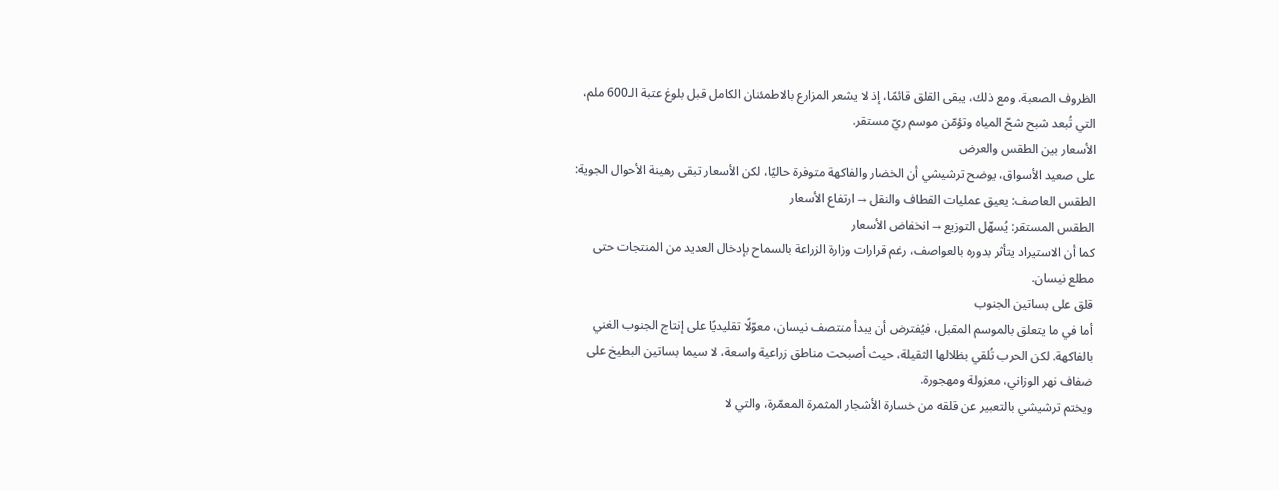الظروف الصعبة. ومع ذلك، يبقى القلق قائمًا، إذ لا يشعر المزارع بالاطمئنان الكامل قبل بلوغ عتبة الـ600 ملم، التي تُبعد شبح شحّ المياه وتؤمّن موسم ريّ مستقر.
الأسعار بين الطقس والعرض
على صعيد الأسواق، يوضح ترشيشي أن الخضار والفاكهة متوفرة حاليًا، لكن الأسعار تبقى رهينة الأحوال الجوية:
الطقس العاصف: يعيق عمليات القطاف والنقل → ارتفاع الأسعار
الطقس المستقر: يُسهّل التوزيع → انخفاض الأسعار
كما أن الاستيراد يتأثر بدوره بالعواصف، رغم قرارات وزارة الزراعة بالسماح بإدخال العديد من المنتجات حتى مطلع نيسان.
قلق على بساتين الجنوب
أما في ما يتعلق بالموسم المقبل، فيُفترض أن يبدأ منتصف نيسان، معوّلًا تقليديًا على إنتاج الجنوب الغني بالفاكهة. لكن الحرب تُلقي بظلالها الثقيلة، حيث أصبحت مناطق زراعية واسعة، لا سيما بساتين البطيخ على ضفاف نهر الوزاني، معزولة ومهجورة.
ويختم ترشيشي بالتعبير عن قلقه من خسارة الأشجار المثمرة المعمّرة، والتي لا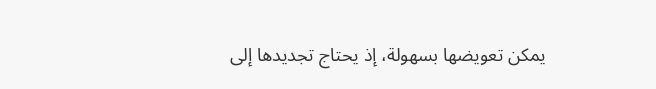يمكن تعويضها بسهولة، إذ يحتاج تجديدها إلى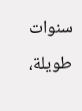سنوات طويلة،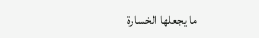ما يجعلها الخسارة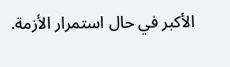الأكبر في حال استمرار الأزمة.